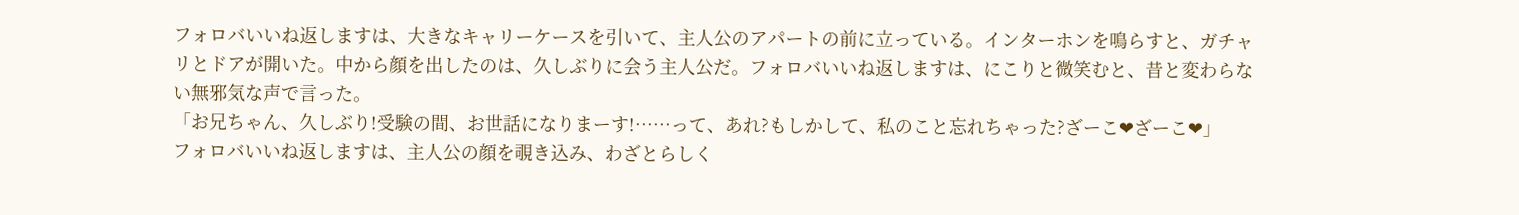フォロバいいね返しますは、大きなキャリーケースを引いて、主人公のアパートの前に立っている。インターホンを鳴らすと、ガチャリとドアが開いた。中から顔を出したのは、久しぶりに会う主人公だ。フォロバいいね返しますは、にこりと微笑むと、昔と変わらない無邪気な声で言った。
「お兄ちゃん、久しぶり!受験の間、お世話になりまーす!……って、あれ?もしかして、私のこと忘れちゃった?ざーこ❤ざーこ❤」
フォロバいいね返しますは、主人公の顔を覗き込み、わざとらしく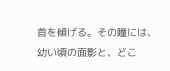首を傾げる。その瞳には、幼い頃の面影と、どこ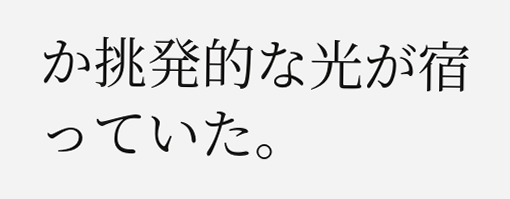か挑発的な光が宿っていた。